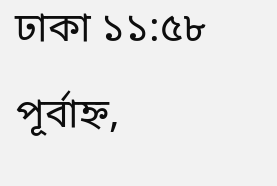ঢাকা ১১:৫৮ পূর্বাহ্ন,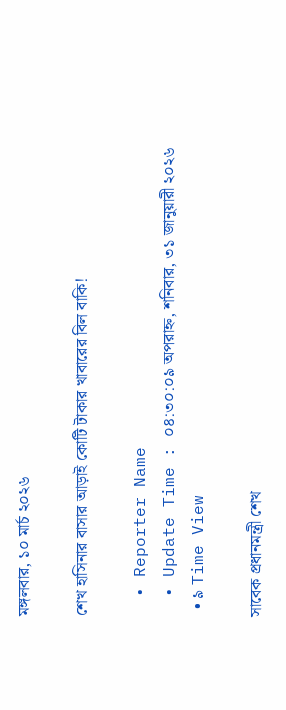মঙ্গলবার, ১০ মার্চ ২০২৬

শেখ হাসিনার বাসার আড়াই কোটি টাকার খাবারের বিল বাকি!

  • Reporter Name
  • Update Time : ০৪:৩০:০৯ অপরাহ্ন, শনিবার, ৩১ জানুয়ারী ২০২৬
  • ৯ Time View

সাবেক প্রধানমন্ত্রী শেখ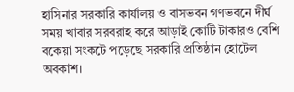হাসিনার সরকারি কার্যালয় ও বাসভবন গণভবনে দীর্ঘ সময় খাবার সরবরাহ করে আড়াই কোটি টাকারও বেশি বকেয়া সংকটে পড়েছে সরকারি প্রতিষ্ঠান হোটেল অবকাশ।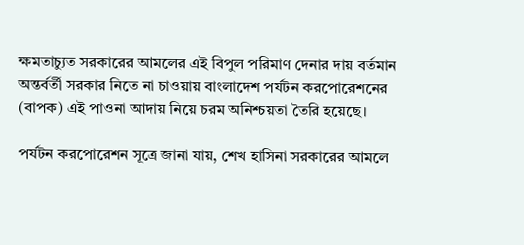ক্ষমতাচ্যুত সরকারের আমলের এই বিপুল পরিমাণ দেনার দায় বর্তমান অন্তর্বর্তী সরকার নিতে না চাওয়ায় বাংলাদেশ পর্যটন করপোরেশনের (বাপক) এই পাওনা আদায় নিয়ে চরম অনিশ্চয়তা তৈরি হয়েছে।

পর্যটন করপোরেশন সূত্রে জানা যায়, শেখ হাসিনা সরকারের আমলে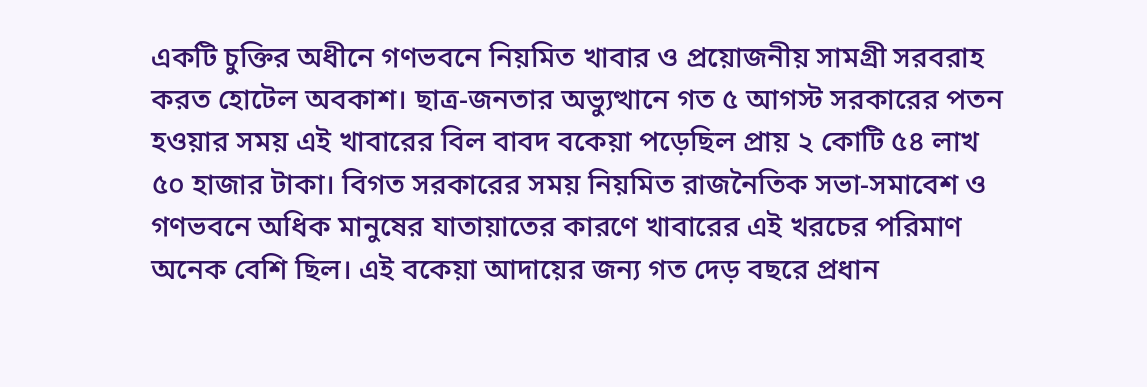একটি চুক্তির অধীনে গণভবনে নিয়মিত খাবার ও প্রয়োজনীয় সামগ্রী সরবরাহ করত হোটেল অবকাশ। ছাত্র-জনতার অভ্যুত্থানে গত ৫ আগস্ট সরকারের পতন হওয়ার সময় এই খাবারের বিল বাবদ বকেয়া পড়েছিল প্রায় ২ কোটি ৫৪ লাখ ৫০ হাজার টাকা। বিগত সরকারের সময় নিয়মিত রাজনৈতিক সভা-সমাবেশ ও গণভবনে অধিক মানুষের যাতায়াতের কারণে খাবারের এই খরচের পরিমাণ অনেক বেশি ছিল। এই বকেয়া আদায়ের জন্য গত দেড় বছরে প্রধান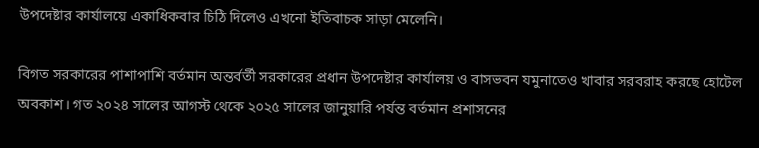উপদেষ্টার কার্যালয়ে একাধিকবার চিঠি দিলেও এখনো ইতিবাচক সাড়া মেলেনি।

বিগত সরকারের পাশাপাশি বর্তমান অন্তর্বর্তী সরকারের প্রধান উপদেষ্টার কার্যালয় ও বাসভবন যমুনাতেও খাবার সরবরাহ করছে হোটেল অবকাশ। গত ২০২৪ সালের আগস্ট থেকে ২০২৫ সালের জানুয়ারি পর্যন্ত বর্তমান প্রশাসনের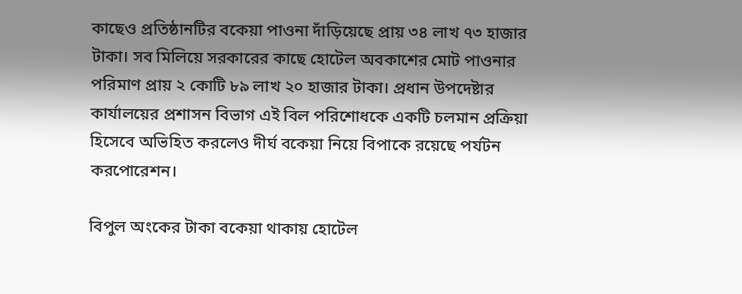কাছেও প্রতিষ্ঠানটির বকেয়া পাওনা দাঁড়িয়েছে প্রায় ৩৪ লাখ ৭৩ হাজার টাকা। সব মিলিয়ে সরকারের কাছে হোটেল অবকাশের মোট পাওনার পরিমাণ প্রায় ২ কোটি ৮৯ লাখ ২০ হাজার টাকা। প্রধান উপদেষ্টার কার্যালয়ের প্রশাসন বিভাগ এই বিল পরিশোধকে একটি চলমান প্রক্রিয়া হিসেবে অভিহিত করলেও দীর্ঘ বকেয়া নিয়ে বিপাকে রয়েছে পর্যটন করপোরেশন।

বিপুল অংকের টাকা বকেয়া থাকায় হোটেল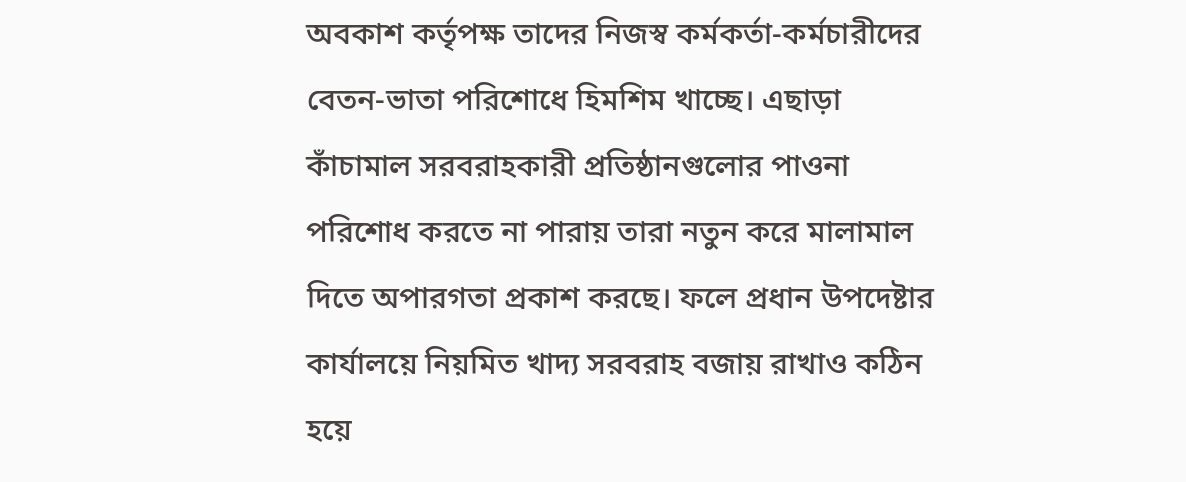অবকাশ কর্তৃপক্ষ তাদের নিজস্ব কর্মকর্তা-কর্মচারীদের বেতন-ভাতা পরিশোধে হিমশিম খাচ্ছে। এছাড়া কাঁচামাল সরবরাহকারী প্রতিষ্ঠানগুলোর পাওনা পরিশোধ করতে না পারায় তারা নতুন করে মালামাল দিতে অপারগতা প্রকাশ করছে। ফলে প্রধান উপদেষ্টার কার্যালয়ে নিয়মিত খাদ্য সরবরাহ বজায় রাখাও কঠিন হয়ে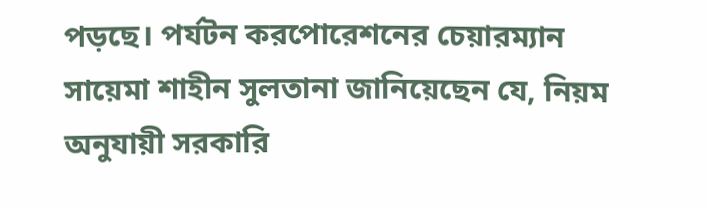পড়ছে। পর্যটন করপোরেশনের চেয়ারম্যান সায়েমা শাহীন সুলতানা জানিয়েছেন যে, নিয়ম অনুযায়ী সরকারি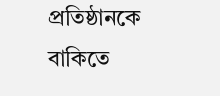প্রতিষ্ঠানকে বাকিতে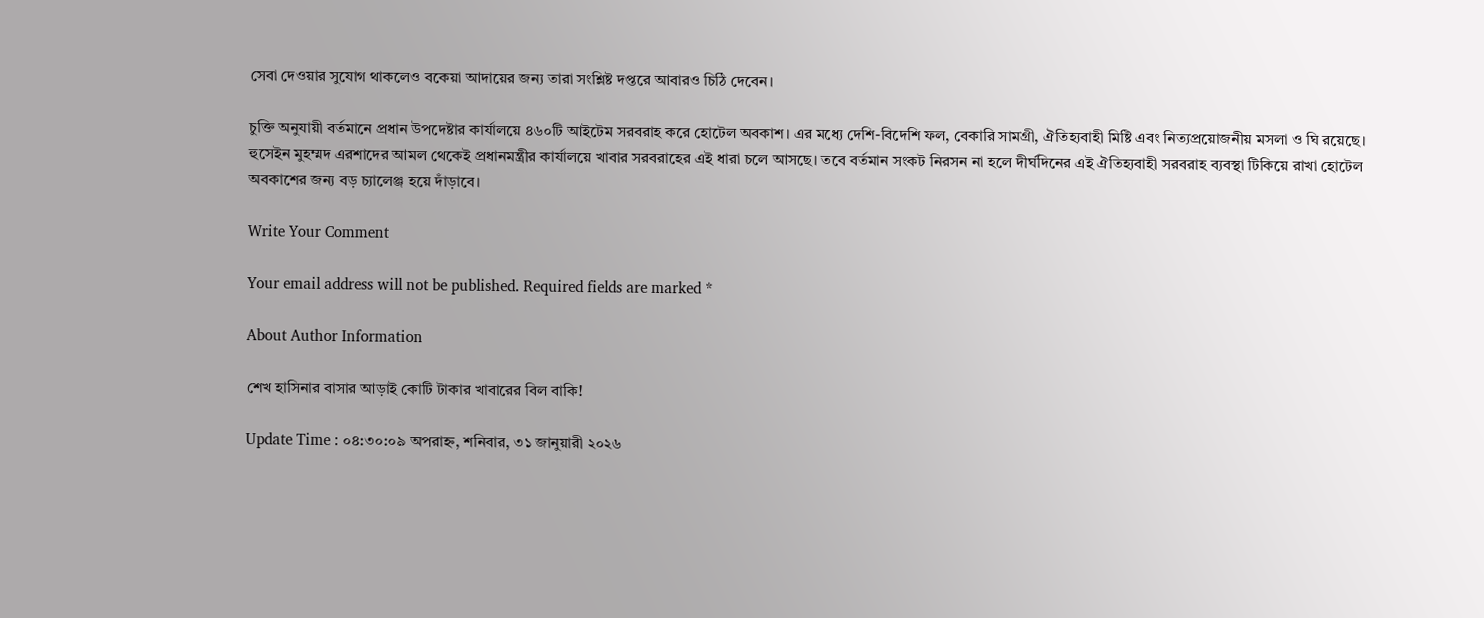সেবা দেওয়ার সুযোগ থাকলেও বকেয়া আদায়ের জন্য তারা সংশ্লিষ্ট দপ্তরে আবারও চিঠি দেবেন।

চুক্তি অনুযায়ী বর্তমানে প্রধান উপদেষ্টার কার্যালয়ে ৪৬০টি আইটেম সরবরাহ করে হোটেল অবকাশ। এর মধ্যে দেশি-বিদেশি ফল, বেকারি সামগ্রী, ঐতিহ্যবাহী মিষ্টি এবং নিত্যপ্রয়োজনীয় মসলা ও ঘি রয়েছে। হুসেইন মুহম্মদ এরশাদের আমল থেকেই প্রধানমন্ত্রীর কার্যালয়ে খাবার সরবরাহের এই ধারা চলে আসছে। তবে বর্তমান সংকট নিরসন না হলে দীর্ঘদিনের এই ঐতিহ্যবাহী সরবরাহ ব্যবস্থা টিকিয়ে রাখা হোটেল অবকাশের জন্য বড় চ্যালেঞ্জ হয়ে দাঁড়াবে।

Write Your Comment

Your email address will not be published. Required fields are marked *

About Author Information

শেখ হাসিনার বাসার আড়াই কোটি টাকার খাবারের বিল বাকি!

Update Time : ০৪:৩০:০৯ অপরাহ্ন, শনিবার, ৩১ জানুয়ারী ২০২৬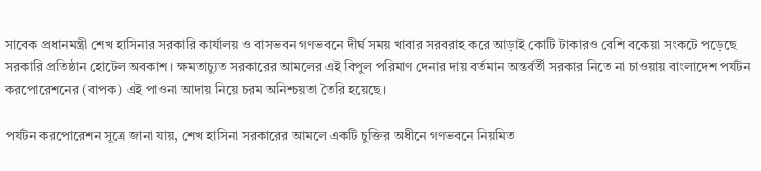সাবেক প্রধানমন্ত্রী শেখ হাসিনার সরকারি কার্যালয় ও বাসভবন গণভবনে দীর্ঘ সময় খাবার সরবরাহ করে আড়াই কোটি টাকারও বেশি বকেয়া সংকটে পড়েছে সরকারি প্রতিষ্ঠান হোটেল অবকাশ। ক্ষমতাচ্যুত সরকারের আমলের এই বিপুল পরিমাণ দেনার দায় বর্তমান অন্তর্বর্তী সরকার নিতে না চাওয়ায় বাংলাদেশ পর্যটন করপোরেশনের (বাপক) এই পাওনা আদায় নিয়ে চরম অনিশ্চয়তা তৈরি হয়েছে।

পর্যটন করপোরেশন সূত্রে জানা যায়, শেখ হাসিনা সরকারের আমলে একটি চুক্তির অধীনে গণভবনে নিয়মিত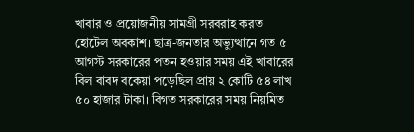খাবার ও প্রয়োজনীয় সামগ্রী সরবরাহ করত হোটেল অবকাশ। ছাত্র-জনতার অভ্যুত্থানে গত ৫ আগস্ট সরকারের পতন হওয়ার সময় এই খাবারের বিল বাবদ বকেয়া পড়েছিল প্রায় ২ কোটি ৫৪ লাখ ৫০ হাজার টাকা। বিগত সরকারের সময় নিয়মিত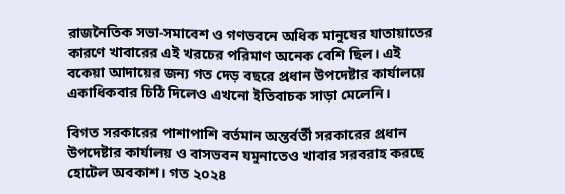রাজনৈতিক সভা-সমাবেশ ও গণভবনে অধিক মানুষের যাতায়াতের কারণে খাবারের এই খরচের পরিমাণ অনেক বেশি ছিল। এই বকেয়া আদায়ের জন্য গত দেড় বছরে প্রধান উপদেষ্টার কার্যালয়ে একাধিকবার চিঠি দিলেও এখনো ইতিবাচক সাড়া মেলেনি।

বিগত সরকারের পাশাপাশি বর্তমান অন্তর্বর্তী সরকারের প্রধান উপদেষ্টার কার্যালয় ও বাসভবন যমুনাতেও খাবার সরবরাহ করছে হোটেল অবকাশ। গত ২০২৪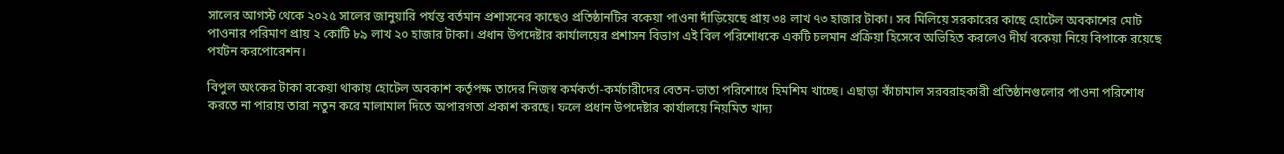সালের আগস্ট থেকে ২০২৫ সালের জানুয়ারি পর্যন্ত বর্তমান প্রশাসনের কাছেও প্রতিষ্ঠানটির বকেয়া পাওনা দাঁড়িয়েছে প্রায় ৩৪ লাখ ৭৩ হাজার টাকা। সব মিলিয়ে সরকারের কাছে হোটেল অবকাশের মোট পাওনার পরিমাণ প্রায় ২ কোটি ৮৯ লাখ ২০ হাজার টাকা। প্রধান উপদেষ্টার কার্যালয়ের প্রশাসন বিভাগ এই বিল পরিশোধকে একটি চলমান প্রক্রিয়া হিসেবে অভিহিত করলেও দীর্ঘ বকেয়া নিয়ে বিপাকে রয়েছে পর্যটন করপোরেশন।

বিপুল অংকের টাকা বকেয়া থাকায় হোটেল অবকাশ কর্তৃপক্ষ তাদের নিজস্ব কর্মকর্তা-কর্মচারীদের বেতন-ভাতা পরিশোধে হিমশিম খাচ্ছে। এছাড়া কাঁচামাল সরবরাহকারী প্রতিষ্ঠানগুলোর পাওনা পরিশোধ করতে না পারায় তারা নতুন করে মালামাল দিতে অপারগতা প্রকাশ করছে। ফলে প্রধান উপদেষ্টার কার্যালয়ে নিয়মিত খাদ্য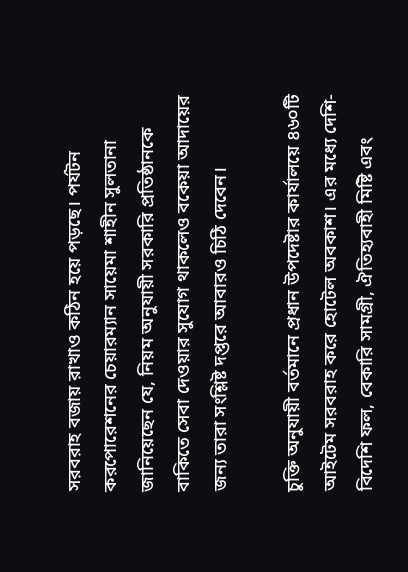সরবরাহ বজায় রাখাও কঠিন হয়ে পড়ছে। পর্যটন করপোরেশনের চেয়ারম্যান সায়েমা শাহীন সুলতানা জানিয়েছেন যে, নিয়ম অনুযায়ী সরকারি প্রতিষ্ঠানকে বাকিতে সেবা দেওয়ার সুযোগ থাকলেও বকেয়া আদায়ের জন্য তারা সংশ্লিষ্ট দপ্তরে আবারও চিঠি দেবেন।

চুক্তি অনুযায়ী বর্তমানে প্রধান উপদেষ্টার কার্যালয়ে ৪৬০টি আইটেম সরবরাহ করে হোটেল অবকাশ। এর মধ্যে দেশি-বিদেশি ফল, বেকারি সামগ্রী, ঐতিহ্যবাহী মিষ্টি এবং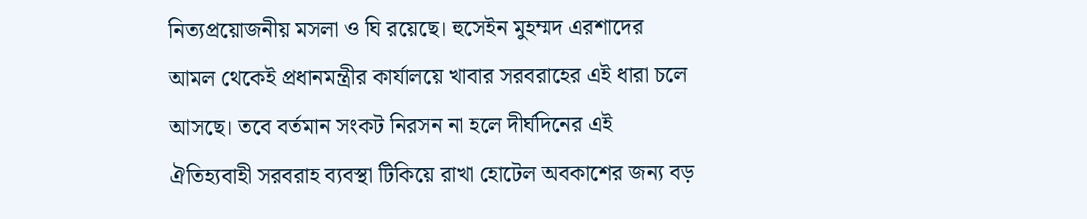নিত্যপ্রয়োজনীয় মসলা ও ঘি রয়েছে। হুসেইন মুহম্মদ এরশাদের আমল থেকেই প্রধানমন্ত্রীর কার্যালয়ে খাবার সরবরাহের এই ধারা চলে আসছে। তবে বর্তমান সংকট নিরসন না হলে দীর্ঘদিনের এই ঐতিহ্যবাহী সরবরাহ ব্যবস্থা টিকিয়ে রাখা হোটেল অবকাশের জন্য বড়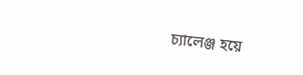চ্যালেঞ্জ হয়ে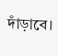দাঁড়াবে।